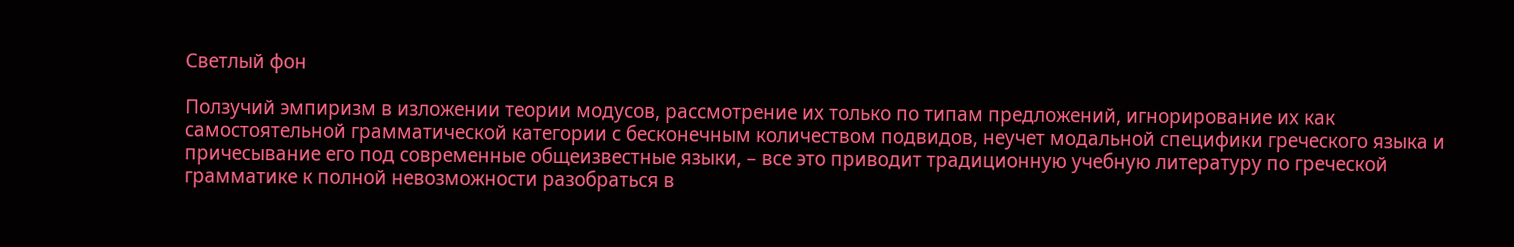Светлый фон

Ползучий эмпиризм в изложении теории модусов, рассмотрение их только по типам предложений, игнорирование их как самостоятельной грамматической категории с бесконечным количеством подвидов, неучет модальной специфики греческого языка и причесывание его под современные общеизвестные языки, – все это приводит традиционную учебную литературу по греческой грамматике к полной невозможности разобраться в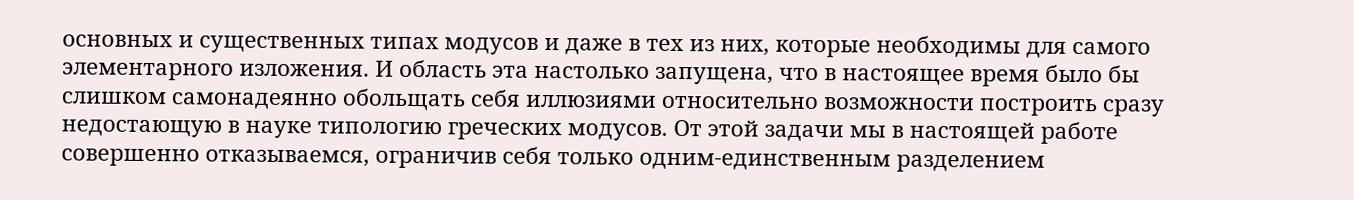основных и существенных типах модусов и даже в тех из них, которые необходимы для самого элементарного изложения. И область эта настолько запущена, что в настоящее время было бы слишком самонадеянно обольщать себя иллюзиями относительно возможности построить сразу недостающую в науке типологию греческих модусов. От этой задачи мы в настоящей работе совершенно отказываемся, ограничив себя только одним-единственным разделением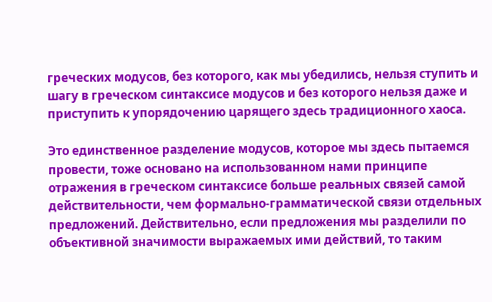греческих модусов, без которого, как мы убедились, нельзя ступить и шагу в греческом синтаксисе модусов и без которого нельзя даже и приступить к упорядочению царящего здесь традиционного хаоса.

Это единственное разделение модусов, которое мы здесь пытаемся провести, тоже основано на использованном нами принципе отражения в греческом синтаксисе больше реальных связей самой действительности, чем формально-грамматической связи отдельных предложений. Действительно, если предложения мы разделили по объективной значимости выражаемых ими действий, то таким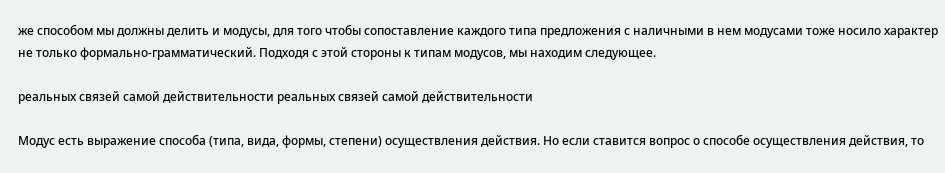же способом мы должны делить и модусы, для того чтобы сопоставление каждого типа предложения с наличными в нем модусами тоже носило характер не только формально-грамматический. Подходя с этой стороны к типам модусов, мы находим следующее.

реальных связей самой действительности реальных связей самой действительности

Модус есть выражение способа (типа, вида, формы, степени) осуществления действия. Но если ставится вопрос о способе осуществления действия, то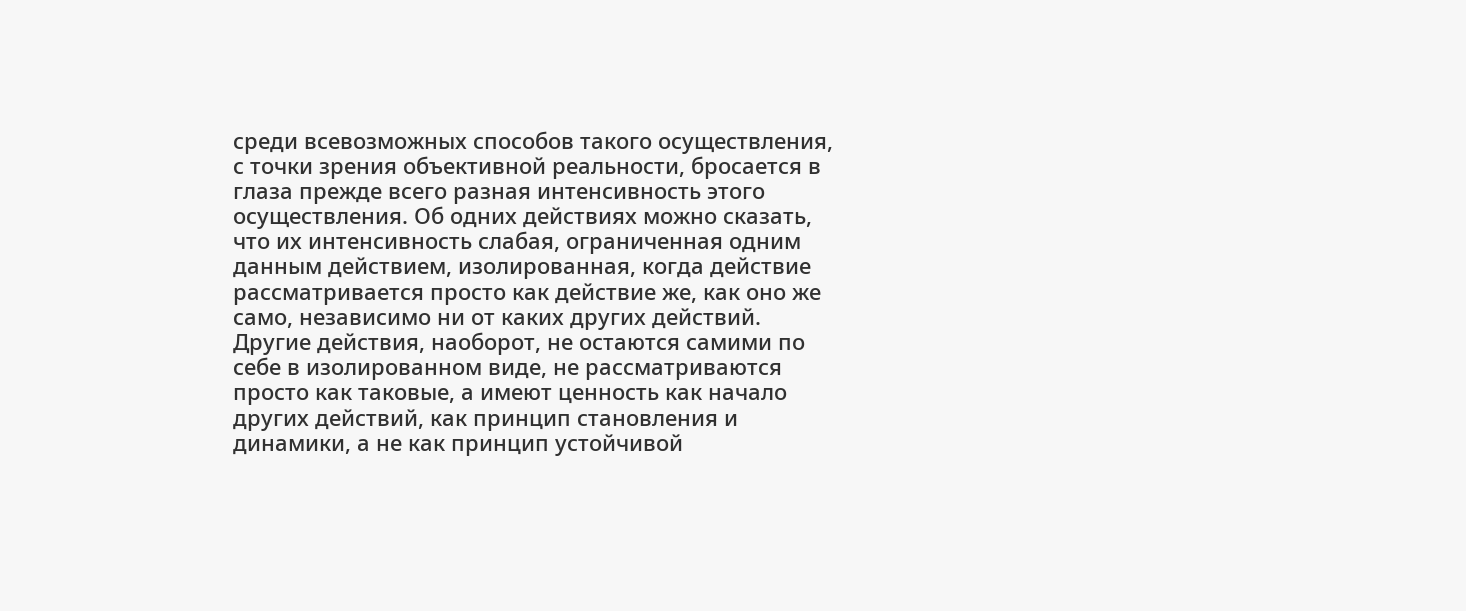среди всевозможных способов такого осуществления, с точки зрения объективной реальности, бросается в глаза прежде всего разная интенсивность этого осуществления. Об одних действиях можно сказать, что их интенсивность слабая, ограниченная одним данным действием, изолированная, когда действие рассматривается просто как действие же, как оно же само, независимо ни от каких других действий. Другие действия, наоборот, не остаются самими по себе в изолированном виде, не рассматриваются просто как таковые, а имеют ценность как начало других действий, как принцип становления и динамики, а не как принцип устойчивой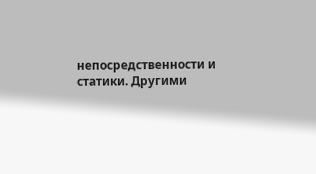непосредственности и статики. Другими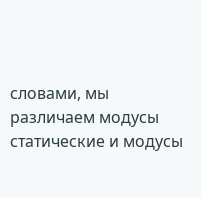словами, мы различаем модусы статические и модусы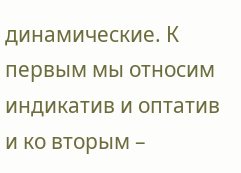динамические. К первым мы относим индикатив и оптатив и ко вторым –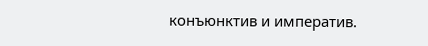конъюнктив и императив.